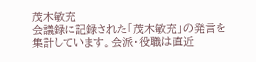茂木敏充
会議録に記録された「茂木敏充」の発言を集計しています。会派・役職は直近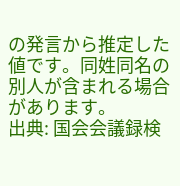の発言から推定した値です。同姓同名の別人が含まれる場合があります。
出典: 国会会議録検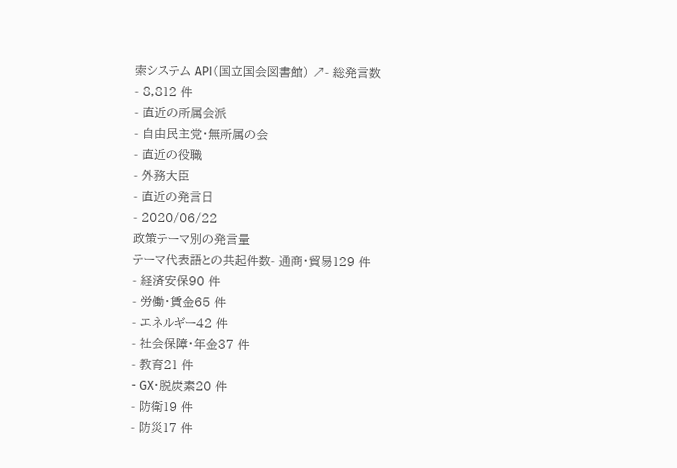索システム API(国立国会図書館) ↗- 総発言数
- 8,812 件
- 直近の所属会派
- 自由民主党・無所属の会
- 直近の役職
- 外務大臣
- 直近の発言日
- 2020/06/22
政策テーマ別の発言量
テーマ代表語との共起件数- 通商・貿易129 件
- 経済安保90 件
- 労働・賃金65 件
- エネルギー42 件
- 社会保障・年金37 件
- 教育21 件
- GX・脱炭素20 件
- 防衛19 件
- 防災17 件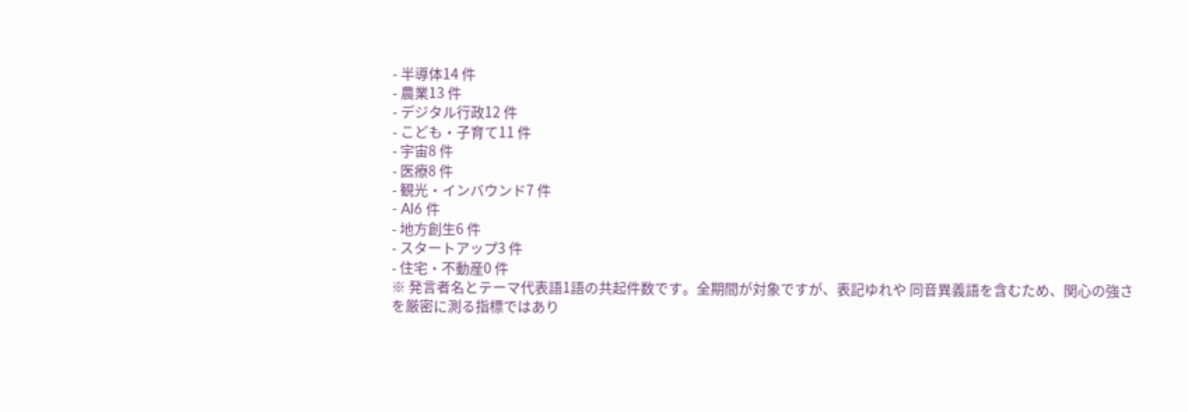- 半導体14 件
- 農業13 件
- デジタル行政12 件
- こども・子育て11 件
- 宇宙8 件
- 医療8 件
- 観光・インバウンド7 件
- AI6 件
- 地方創生6 件
- スタートアップ3 件
- 住宅・不動産0 件
※ 発言者名とテーマ代表語1語の共起件数です。全期間が対象ですが、表記ゆれや 同音異義語を含むため、関心の強さを厳密に測る指標ではあり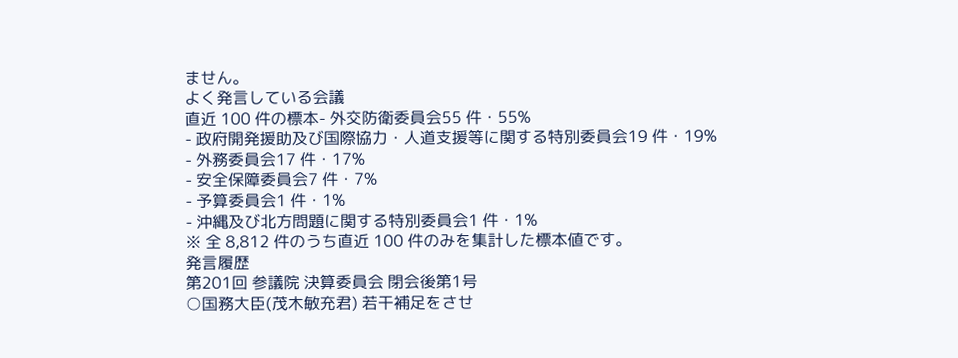ません。
よく発言している会議
直近 100 件の標本- 外交防衛委員会55 件・55%
- 政府開発援助及び国際協力・人道支援等に関する特別委員会19 件・19%
- 外務委員会17 件・17%
- 安全保障委員会7 件・7%
- 予算委員会1 件・1%
- 沖縄及び北方問題に関する特別委員会1 件・1%
※ 全 8,812 件のうち直近 100 件のみを集計した標本値です。
発言履歴
第201回 参議院 決算委員会 閉会後第1号
○国務大臣(茂木敏充君) 若干補足をさせ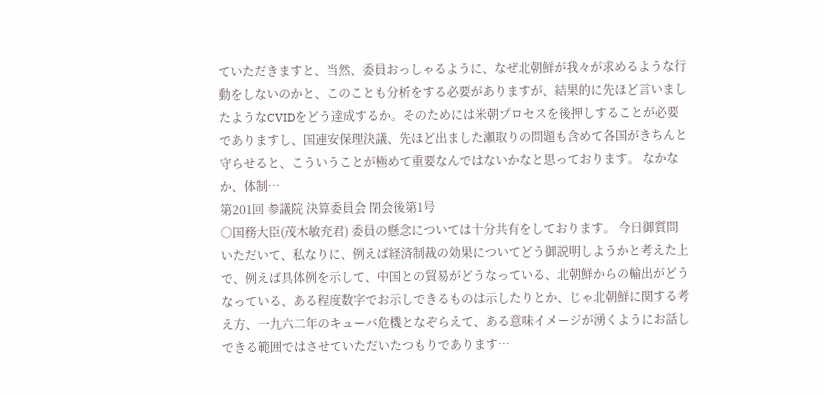ていただきますと、当然、委員おっしゃるように、なぜ北朝鮮が我々が求めるような行動をしないのかと、このことも分析をする必要がありますが、結果的に先ほど言いましたようなCVIDをどう達成するか。そのためには米朝プロセスを後押しすることが必要でありますし、国連安保理決議、先ほど出ました瀬取りの問題も含めて各国がきちんと守らせると、こういうことが極めて重要なんではないかなと思っております。 なかなか、体制…
第201回 参議院 決算委員会 閉会後第1号
○国務大臣(茂木敏充君) 委員の懸念については十分共有をしております。 今日御質問いただいて、私なりに、例えば経済制裁の効果についてどう御説明しようかと考えた上で、例えば具体例を示して、中国との貿易がどうなっている、北朝鮮からの輸出がどうなっている、ある程度数字でお示しできるものは示したりとか、じゃ北朝鮮に関する考え方、一九六二年のキューバ危機となぞらえて、ある意味イメージが湧くようにお話しできる範囲ではさせていただいたつもりであります…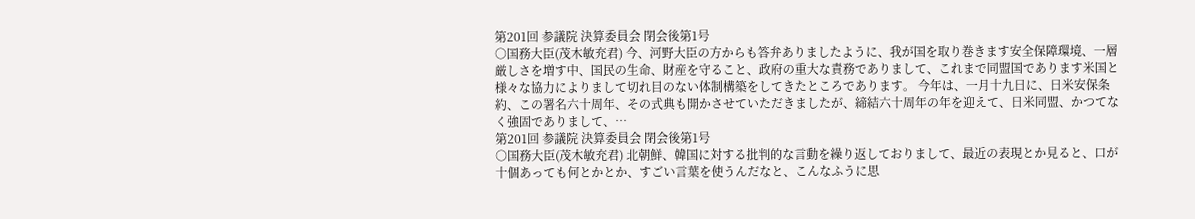第201回 参議院 決算委員会 閉会後第1号
○国務大臣(茂木敏充君) 今、河野大臣の方からも答弁ありましたように、我が国を取り巻きます安全保障環境、一層厳しさを増す中、国民の生命、財産を守ること、政府の重大な責務でありまして、これまで同盟国であります米国と様々な協力によりまして切れ目のない体制構築をしてきたところであります。 今年は、一月十九日に、日米安保条約、この署名六十周年、その式典も開かさせていただきましたが、締結六十周年の年を迎えて、日米同盟、かつてなく強固でありまして、…
第201回 参議院 決算委員会 閉会後第1号
○国務大臣(茂木敏充君) 北朝鮮、韓国に対する批判的な言動を繰り返しておりまして、最近の表現とか見ると、口が十個あっても何とかとか、すごい言葉を使うんだなと、こんなふうに思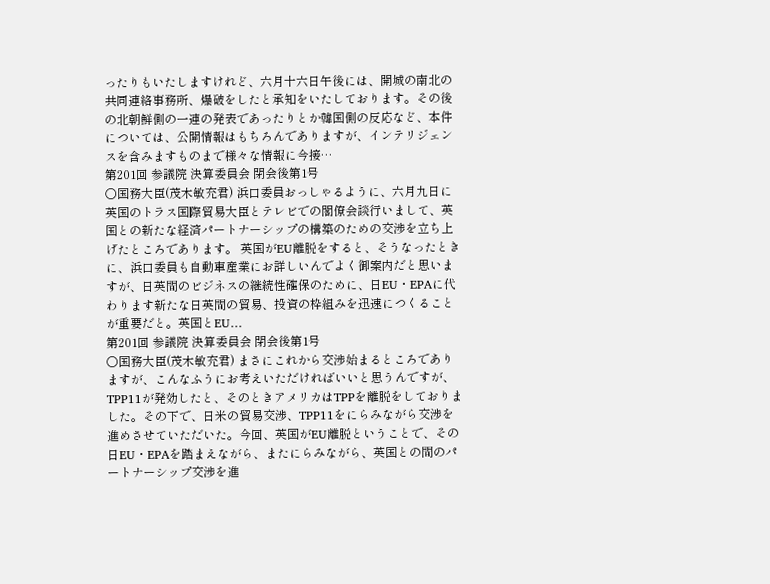ったりもいたしますけれど、六月十六日午後には、開城の南北の共同連絡事務所、爆破をしたと承知をいたしております。その後の北朝鮮側の一連の発表であったりとか韓国側の反応など、本件については、公開情報はもちろんでありますが、インテリジェンスを含みますものまで様々な情報に今接…
第201回 参議院 決算委員会 閉会後第1号
○国務大臣(茂木敏充君) 浜口委員おっしゃるように、六月九日に英国のトラス国際貿易大臣とテレビでの閣僚会談行いまして、英国との新たな経済パートナーシップの構築のための交渉を立ち上げたところであります。 英国がEU離脱をすると、そうなったときに、浜口委員も自動車産業にお詳しいんでよく御案内だと思いますが、日英間のビジネスの継続性確保のために、日EU・EPAに代わります新たな日英間の貿易、投資の枠組みを迅速につくることが重要だと。英国とEU…
第201回 参議院 決算委員会 閉会後第1号
○国務大臣(茂木敏充君) まさにこれから交渉始まるところでありますが、こんなふうにお考えいただければいいと思うんですが、TPP11が発効したと、そのときアメリカはTPPを離脱をしておりました。その下で、日米の貿易交渉、TPP11をにらみながら交渉を進めさせていただいた。今回、英国がEU離脱ということで、その日EU・EPAを踏まえながら、またにらみながら、英国との間のパートナーシップ交渉を進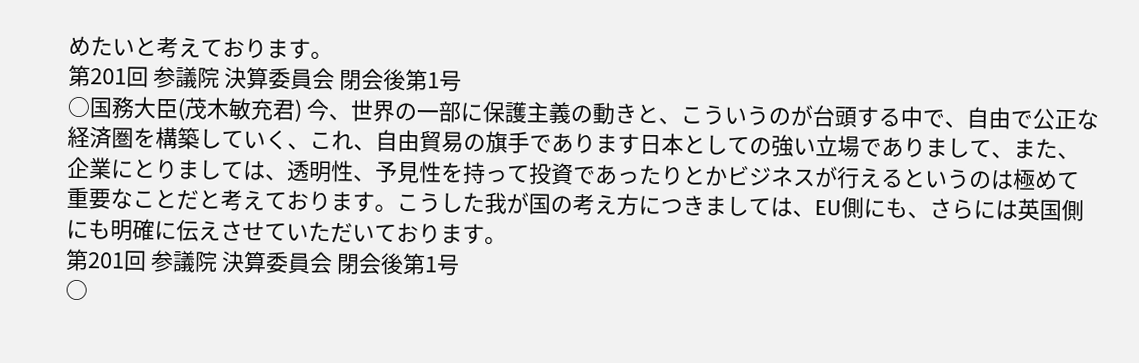めたいと考えております。
第201回 参議院 決算委員会 閉会後第1号
○国務大臣(茂木敏充君) 今、世界の一部に保護主義の動きと、こういうのが台頭する中で、自由で公正な経済圏を構築していく、これ、自由貿易の旗手であります日本としての強い立場でありまして、また、企業にとりましては、透明性、予見性を持って投資であったりとかビジネスが行えるというのは極めて重要なことだと考えております。こうした我が国の考え方につきましては、EU側にも、さらには英国側にも明確に伝えさせていただいております。
第201回 参議院 決算委員会 閉会後第1号
○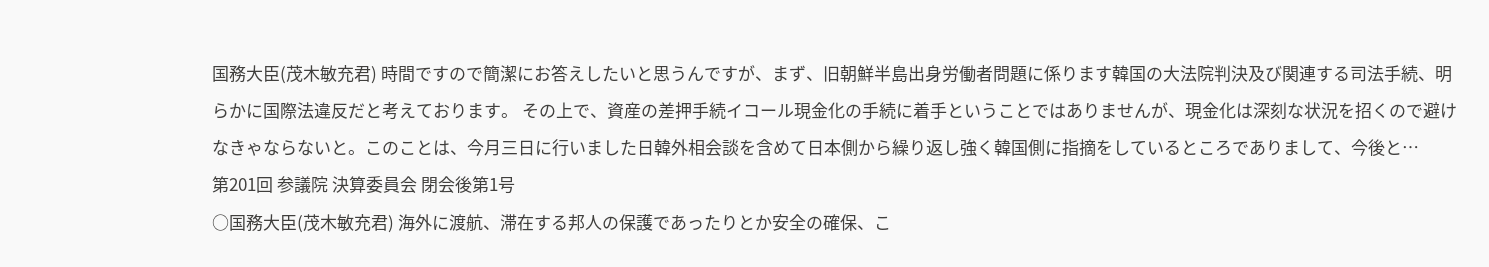国務大臣(茂木敏充君) 時間ですので簡潔にお答えしたいと思うんですが、まず、旧朝鮮半島出身労働者問題に係ります韓国の大法院判決及び関連する司法手続、明らかに国際法違反だと考えております。 その上で、資産の差押手続イコール現金化の手続に着手ということではありませんが、現金化は深刻な状況を招くので避けなきゃならないと。このことは、今月三日に行いました日韓外相会談を含めて日本側から繰り返し強く韓国側に指摘をしているところでありまして、今後と…
第201回 参議院 決算委員会 閉会後第1号
○国務大臣(茂木敏充君) 海外に渡航、滞在する邦人の保護であったりとか安全の確保、こ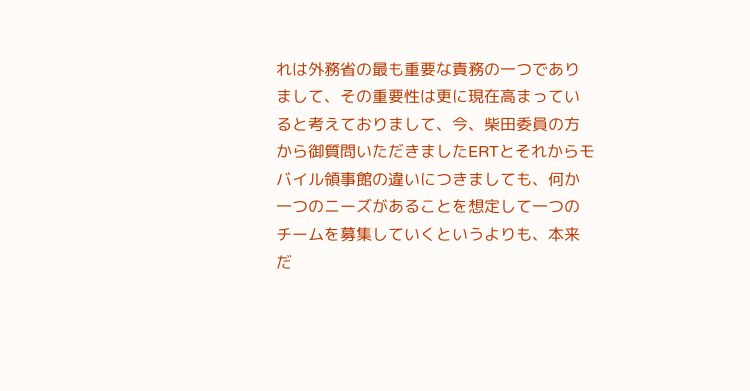れは外務省の最も重要な責務の一つでありまして、その重要性は更に現在高まっていると考えておりまして、今、柴田委員の方から御質問いただきましたERTとそれからモバイル領事館の違いにつきましても、何か一つのニーズがあることを想定して一つのチームを募集していくというよりも、本来だ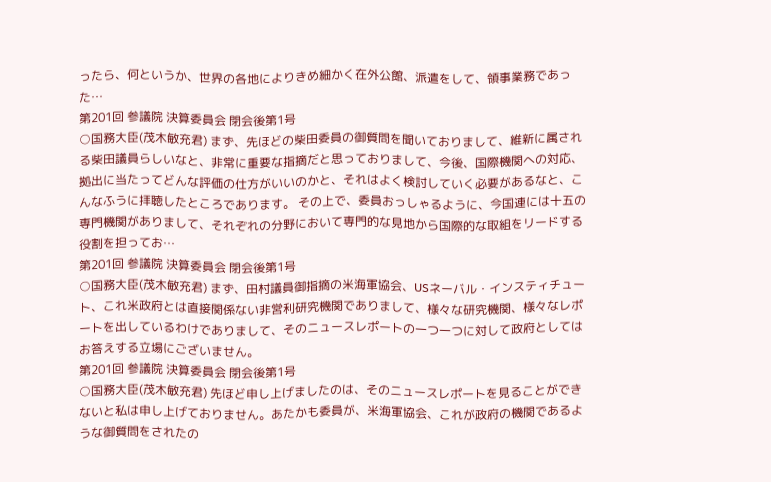ったら、何というか、世界の各地によりきめ細かく在外公館、派遣をして、領事業務であった…
第201回 参議院 決算委員会 閉会後第1号
○国務大臣(茂木敏充君) まず、先ほどの柴田委員の御質問を聞いておりまして、維新に属される柴田議員らしいなと、非常に重要な指摘だと思っておりまして、今後、国際機関への対応、拠出に当たってどんな評価の仕方がいいのかと、それはよく検討していく必要があるなと、こんなふうに拝聴したところであります。 その上で、委員おっしゃるように、今国連には十五の専門機関がありまして、それぞれの分野において専門的な見地から国際的な取組をリードする役割を担ってお…
第201回 参議院 決算委員会 閉会後第1号
○国務大臣(茂木敏充君) まず、田村議員御指摘の米海軍協会、USネーバル・インスティチュート、これ米政府とは直接関係ない非営利研究機関でありまして、様々な研究機関、様々なレポートを出しているわけでありまして、そのニュースレポートの一つ一つに対して政府としてはお答えする立場にございません。
第201回 参議院 決算委員会 閉会後第1号
○国務大臣(茂木敏充君) 先ほど申し上げましたのは、そのニュースレポートを見ることができないと私は申し上げておりません。あたかも委員が、米海軍協会、これが政府の機関であるような御質問をされたの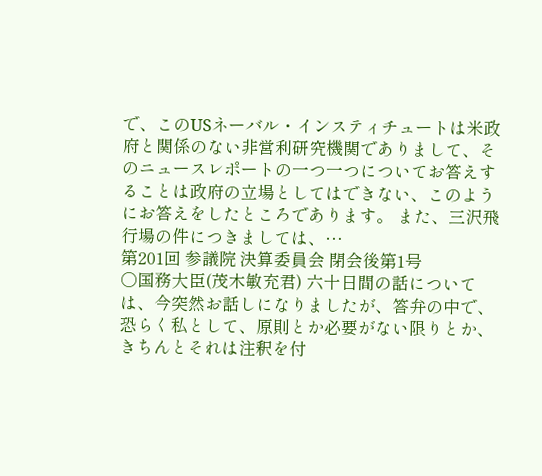で、このUSネーバル・インスティチュートは米政府と関係のない非営利研究機関でありまして、そのニュースレポートの一つ一つについてお答えすることは政府の立場としてはできない、このようにお答えをしたところであります。 また、三沢飛行場の件につきましては、…
第201回 参議院 決算委員会 閉会後第1号
○国務大臣(茂木敏充君) 六十日間の話については、今突然お話しになりましたが、答弁の中で、恐らく私として、原則とか必要がない限りとか、きちんとそれは注釈を付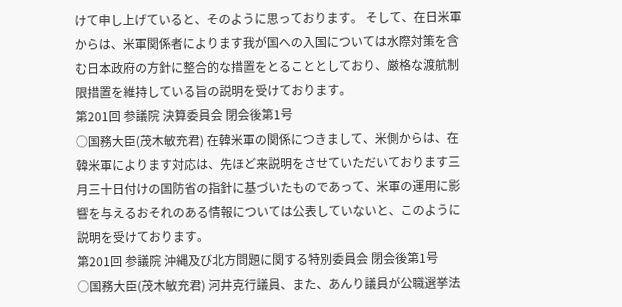けて申し上げていると、そのように思っております。 そして、在日米軍からは、米軍関係者によります我が国への入国については水際対策を含む日本政府の方針に整合的な措置をとることとしており、厳格な渡航制限措置を維持している旨の説明を受けております。
第201回 参議院 決算委員会 閉会後第1号
○国務大臣(茂木敏充君) 在韓米軍の関係につきまして、米側からは、在韓米軍によります対応は、先ほど来説明をさせていただいております三月三十日付けの国防省の指針に基づいたものであって、米軍の運用に影響を与えるおそれのある情報については公表していないと、このように説明を受けております。
第201回 参議院 沖縄及び北方問題に関する特別委員会 閉会後第1号
○国務大臣(茂木敏充君) 河井克行議員、また、あんり議員が公職選挙法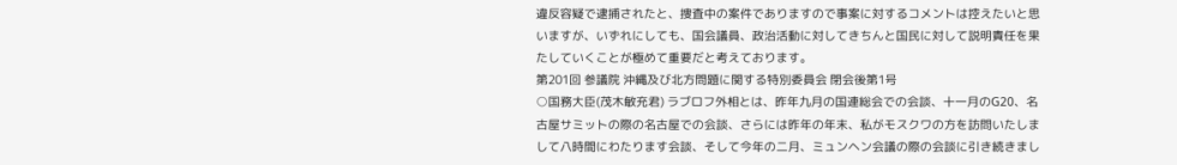違反容疑で逮捕されたと、捜査中の案件でありますので事案に対するコメントは控えたいと思いますが、いずれにしても、国会議員、政治活動に対してきちんと国民に対して説明責任を果たしていくことが極めて重要だと考えております。
第201回 参議院 沖縄及び北方問題に関する特別委員会 閉会後第1号
○国務大臣(茂木敏充君) ラブロフ外相とは、昨年九月の国連総会での会談、十一月のG20、名古屋サミットの際の名古屋での会談、さらには昨年の年末、私がモスクワの方を訪問いたしまして八時間にわたります会談、そして今年の二月、ミュンヘン会議の際の会談に引き続きまし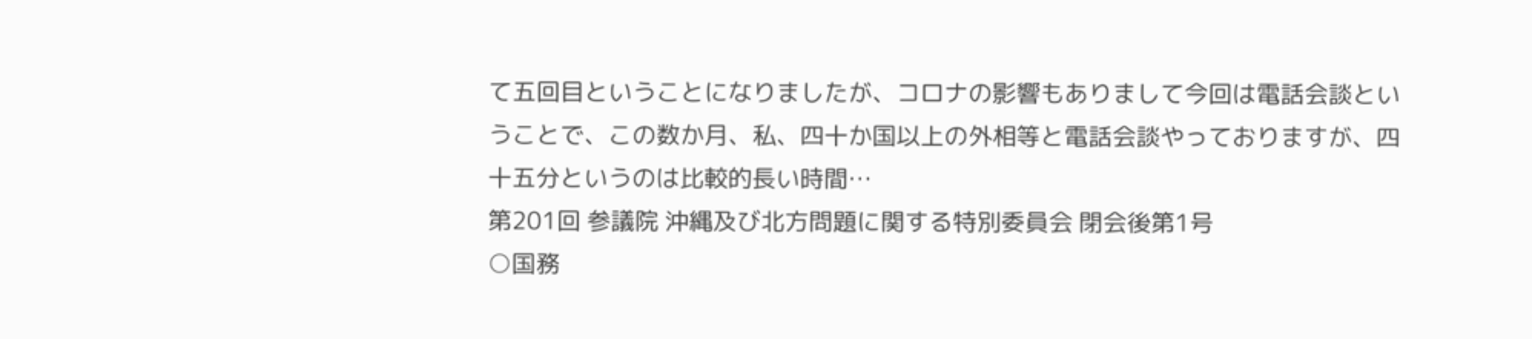て五回目ということになりましたが、コロナの影響もありまして今回は電話会談ということで、この数か月、私、四十か国以上の外相等と電話会談やっておりますが、四十五分というのは比較的長い時間…
第201回 参議院 沖縄及び北方問題に関する特別委員会 閉会後第1号
○国務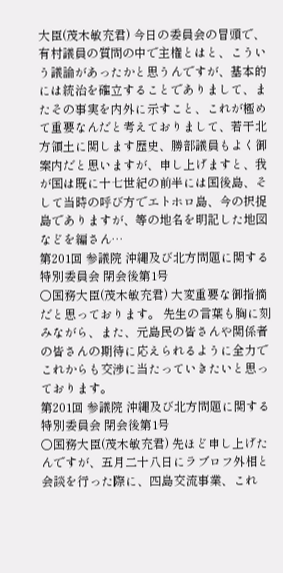大臣(茂木敏充君) 今日の委員会の冒頭で、有村議員の質問の中で主権とはと、こういう議論があったかと思うんですが、基本的には統治を確立することでありまして、またその事実を内外に示すこと、これが極めて重要なんだと考えておりまして、若干北方領土に関します歴史、勝部議員もよく御案内だと思いますが、申し上げますと、我が国は既に十七世紀の前半には国後島、そして当時の呼び方でエトホロ島、今の択捉島でありますが、等の地名を明記した地図などを編さん…
第201回 参議院 沖縄及び北方問題に関する特別委員会 閉会後第1号
○国務大臣(茂木敏充君) 大変重要な御指摘だと思っております。 先生の言葉も胸に刻みながら、また、元島民の皆さんや関係者の皆さんの期待に応えられるように全力でこれからも交渉に当たっていきたいと思っております。
第201回 参議院 沖縄及び北方問題に関する特別委員会 閉会後第1号
○国務大臣(茂木敏充君) 先ほど申し上げたんですが、五月二十八日にラブロフ外相と会談を行った際に、四島交流事業、これ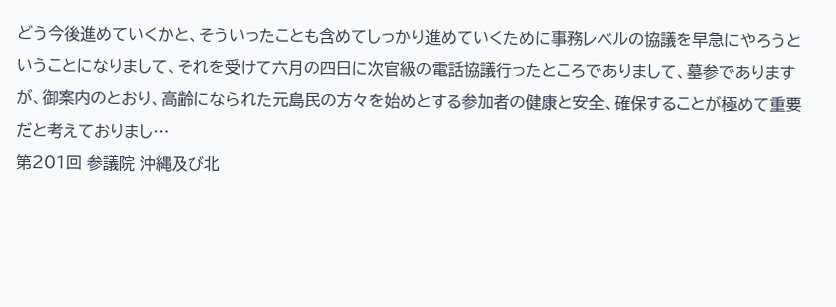どう今後進めていくかと、そういったことも含めてしっかり進めていくために事務レベルの協議を早急にやろうということになりまして、それを受けて六月の四日に次官級の電話協議行ったところでありまして、墓参でありますが、御案内のとおり、高齢になられた元島民の方々を始めとする参加者の健康と安全、確保することが極めて重要だと考えておりまし…
第201回 参議院 沖縄及び北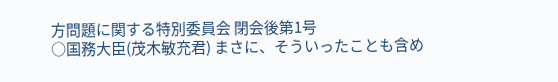方問題に関する特別委員会 閉会後第1号
○国務大臣(茂木敏充君) まさに、そういったことも含め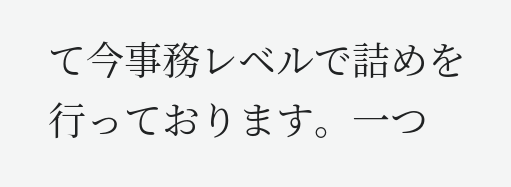て今事務レベルで詰めを行っております。一つ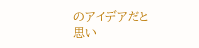のアイデアだと思い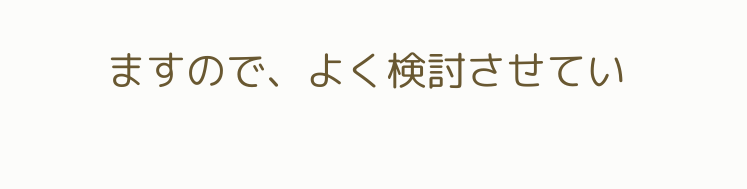ますので、よく検討させてい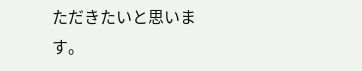ただきたいと思います。